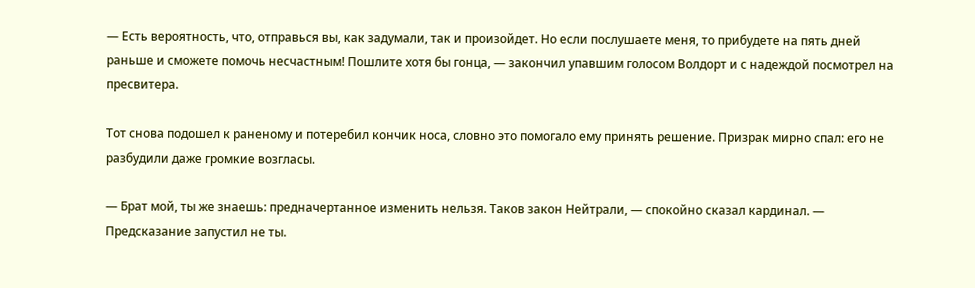— Есть вероятность, что, отправься вы, как задумали, так и произойдет. Но если послушаете меня, то прибудете на пять дней раньше и сможете помочь несчастным! Пошлите хотя бы гонца, — закончил упавшим голосом Волдорт и с надеждой посмотрел на пресвитера.

Тот снова подошел к раненому и потеребил кончик носа, словно это помогало ему принять решение. Призрак мирно спал: его не разбудили даже громкие возгласы.

— Брат мой, ты же знаешь: предначертанное изменить нельзя. Таков закон Нейтрали, — спокойно сказал кардинал. — Предсказание запустил не ты.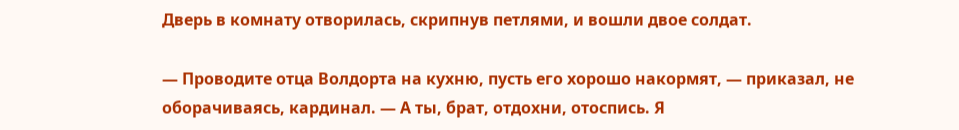Дверь в комнату отворилась, скрипнув петлями, и вошли двое солдат.

— Проводите отца Волдорта на кухню, пусть его хорошо накормят, — приказал, не оборачиваясь, кардинал. — А ты, брат, отдохни, отоспись. Я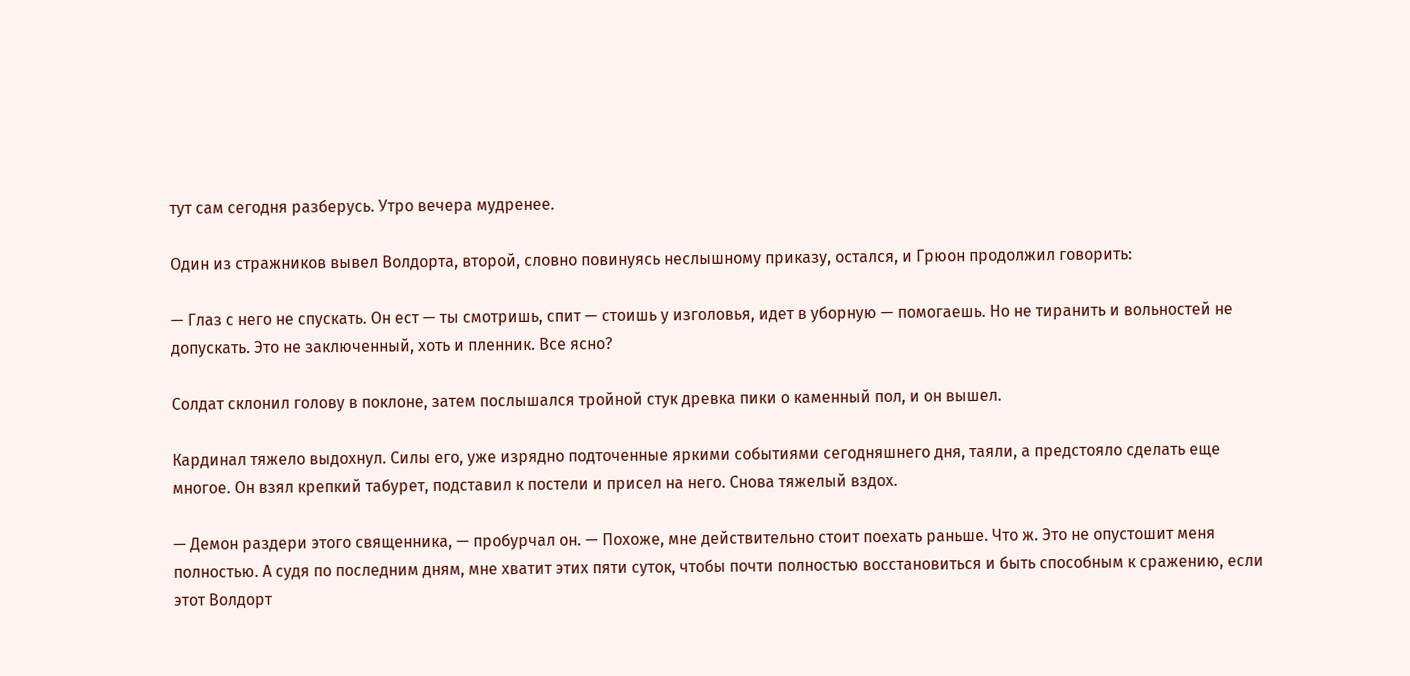тут сам сегодня разберусь. Утро вечера мудренее.

Один из стражников вывел Волдорта, второй, словно повинуясь неслышному приказу, остался, и Грюон продолжил говорить:

— Глаз с него не спускать. Он ест — ты смотришь, спит — стоишь у изголовья, идет в уборную — помогаешь. Но не тиранить и вольностей не допускать. Это не заключенный, хоть и пленник. Все ясно?

Солдат склонил голову в поклоне, затем послышался тройной стук древка пики о каменный пол, и он вышел.

Кардинал тяжело выдохнул. Силы его, уже изрядно подточенные яркими событиями сегодняшнего дня, таяли, а предстояло сделать еще многое. Он взял крепкий табурет, подставил к постели и присел на него. Снова тяжелый вздох.

— Демон раздери этого священника, — пробурчал он. — Похоже, мне действительно стоит поехать раньше. Что ж. Это не опустошит меня полностью. А судя по последним дням, мне хватит этих пяти суток, чтобы почти полностью восстановиться и быть способным к сражению, если этот Волдорт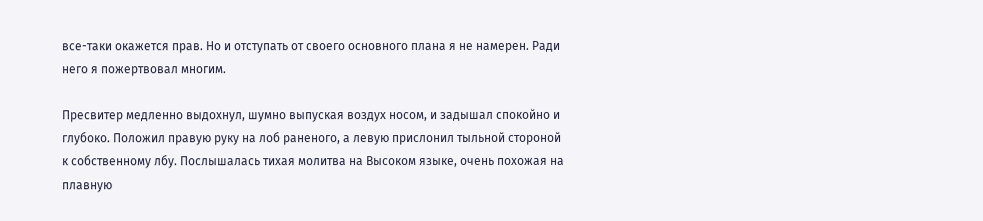все-таки окажется прав. Но и отступать от своего основного плана я не намерен. Ради него я пожертвовал многим.

Пресвитер медленно выдохнул, шумно выпуская воздух носом, и задышал спокойно и глубоко. Положил правую руку на лоб раненого, а левую прислонил тыльной стороной к собственному лбу. Послышалась тихая молитва на Высоком языке, очень похожая на плавную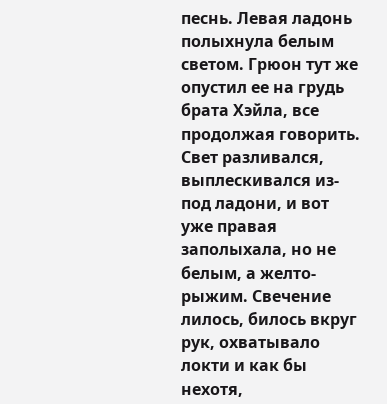песнь. Левая ладонь полыхнула белым светом. Грюон тут же опустил ее на грудь брата Хэйла, все продолжая говорить. Свет разливался, выплескивался из-под ладони, и вот уже правая заполыхала, но не белым, а желто-рыжим. Свечение лилось, билось вкруг рук, охватывало локти и как бы нехотя,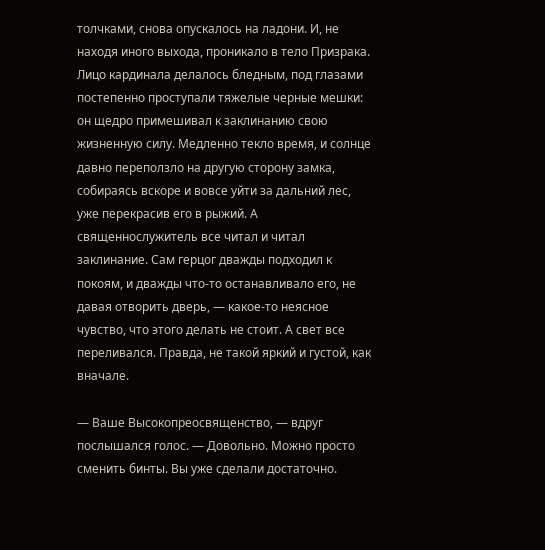толчками, снова опускалось на ладони. И, не находя иного выхода, проникало в тело Призрака. Лицо кардинала делалось бледным, под глазами постепенно проступали тяжелые черные мешки: он щедро примешивал к заклинанию свою жизненную силу. Медленно текло время, и солнце давно переползло на другую сторону замка, собираясь вскоре и вовсе уйти за дальний лес, уже перекрасив его в рыжий. А священнослужитель все читал и читал заклинание. Сам герцог дважды подходил к покоям, и дважды что-то останавливало его, не давая отворить дверь, — какое-то неясное чувство, что этого делать не стоит. А свет все переливался. Правда, не такой яркий и густой, как вначале.

— Ваше Высокопреосвященство, — вдруг послышался голос. — Довольно. Можно просто сменить бинты. Вы уже сделали достаточно.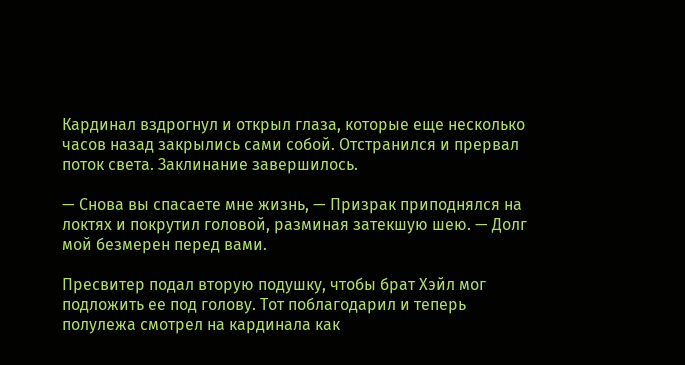Кардинал вздрогнул и открыл глаза, которые еще несколько часов назад закрылись сами собой. Отстранился и прервал поток света. Заклинание завершилось.

— Снова вы спасаете мне жизнь, — Призрак приподнялся на локтях и покрутил головой, разминая затекшую шею. — Долг мой безмерен перед вами.

Пресвитер подал вторую подушку, чтобы брат Хэйл мог подложить ее под голову. Тот поблагодарил и теперь полулежа смотрел на кардинала как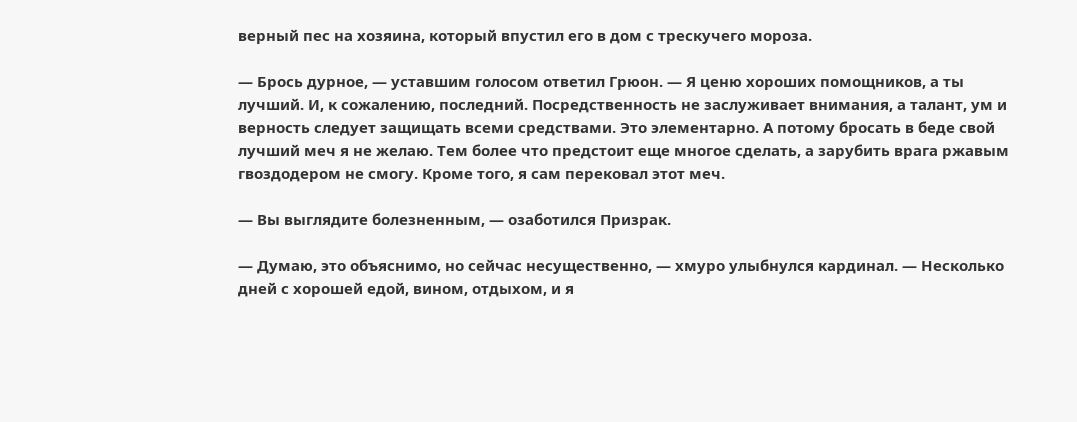верный пес на хозяина, который впустил его в дом с трескучего мороза.

— Брось дурное, — уставшим голосом ответил Грюон. — Я ценю хороших помощников, а ты лучший. И, к сожалению, последний. Посредственность не заслуживает внимания, а талант, ум и верность следует защищать всеми средствами. Это элементарно. А потому бросать в беде свой лучший меч я не желаю. Тем более что предстоит еще многое сделать, а зарубить врага ржавым гвоздодером не смогу. Кроме того, я сам перековал этот меч.

— Вы выглядите болезненным, — озаботился Призрак.

— Думаю, это объяснимо, но сейчас несущественно, — хмуро улыбнулся кардинал. — Несколько дней с хорошей едой, вином, отдыхом, и я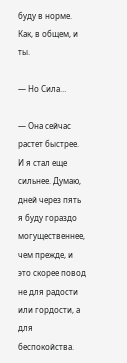буду в норме. Как, в общем, и ты.

— Но Сила…

— Она сейчас растет быстрее. И я стал еще сильнее. Думаю, дней через пять я буду гораздо могущественнее, чем прежде, и это скорее повод не для радости или гордости, а для беспокойства.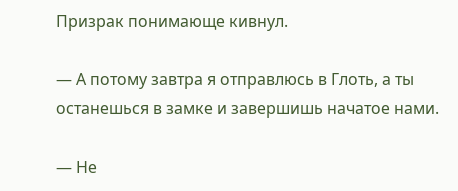Призрак понимающе кивнул.

— А потому завтра я отправлюсь в Глоть, а ты останешься в замке и завершишь начатое нами.

— Не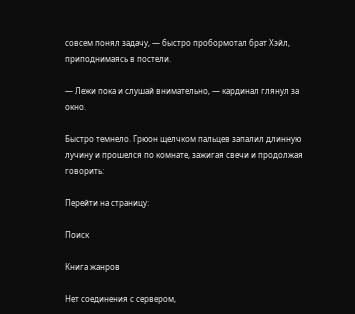совсем понял задачу, — быстро пробормотал брат Хэйл, приподнимаясь в постели.

— Лежи пока и слушай внимательно, — кардинал глянул за окно.

Быстро темнело. Грюон щелчком пальцев запалил длинную лучину и прошелся по комнате, зажигая свечи и продолжая говорить:

Перейти на страницу:

Поиск

Книга жанров

Нет соединения с сервером,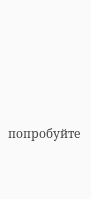попробуйте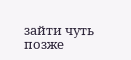зайти чуть позже